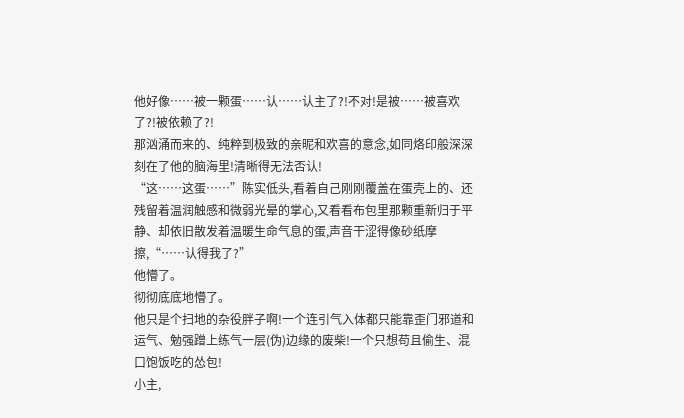他好像……被一颗蛋……认……认主了?!不对!是被……被喜欢了?!被依赖了?!
那汹涌而来的、纯粹到极致的亲昵和欢喜的意念,如同烙印般深深刻在了他的脑海里!清晰得无法否认!
“这……这蛋……”陈实低头,看着自己刚刚覆盖在蛋壳上的、还残留着温润触感和微弱光晕的掌心,又看看布包里那颗重新归于平静、却依旧散发着温暖生命气息的蛋,声音干涩得像砂纸摩擦,“……认得我了?”
他懵了。
彻彻底底地懵了。
他只是个扫地的杂役胖子啊!一个连引气入体都只能靠歪门邪道和运气、勉强蹭上练气一层(伪)边缘的废柴!一个只想苟且偷生、混口饱饭吃的怂包!
小主,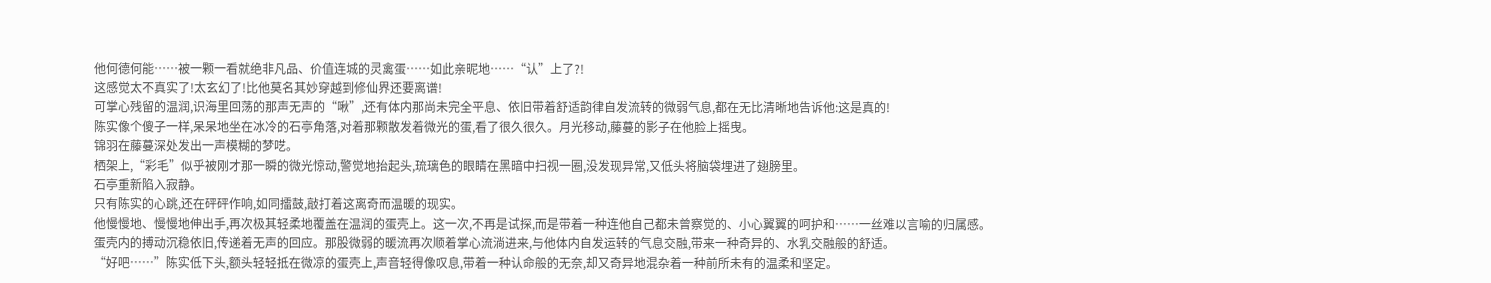他何德何能……被一颗一看就绝非凡品、价值连城的灵禽蛋……如此亲昵地……“认”上了?!
这感觉太不真实了!太玄幻了!比他莫名其妙穿越到修仙界还要离谱!
可掌心残留的温润,识海里回荡的那声无声的“啾”,还有体内那尚未完全平息、依旧带着舒适韵律自发流转的微弱气息,都在无比清晰地告诉他:这是真的!
陈实像个傻子一样,呆呆地坐在冰冷的石亭角落,对着那颗散发着微光的蛋,看了很久很久。月光移动,藤蔓的影子在他脸上摇曳。
锦羽在藤蔓深处发出一声模糊的梦呓。
栖架上,“彩毛”似乎被刚才那一瞬的微光惊动,警觉地抬起头,琉璃色的眼睛在黑暗中扫视一圈,没发现异常,又低头将脑袋埋进了翅膀里。
石亭重新陷入寂静。
只有陈实的心跳,还在砰砰作响,如同擂鼓,敲打着这离奇而温暖的现实。
他慢慢地、慢慢地伸出手,再次极其轻柔地覆盖在温润的蛋壳上。这一次,不再是试探,而是带着一种连他自己都未曾察觉的、小心翼翼的呵护和……一丝难以言喻的归属感。
蛋壳内的搏动沉稳依旧,传递着无声的回应。那股微弱的暖流再次顺着掌心流淌进来,与他体内自发运转的气息交融,带来一种奇异的、水乳交融般的舒适。
“好吧……”陈实低下头,额头轻轻抵在微凉的蛋壳上,声音轻得像叹息,带着一种认命般的无奈,却又奇异地混杂着一种前所未有的温柔和坚定。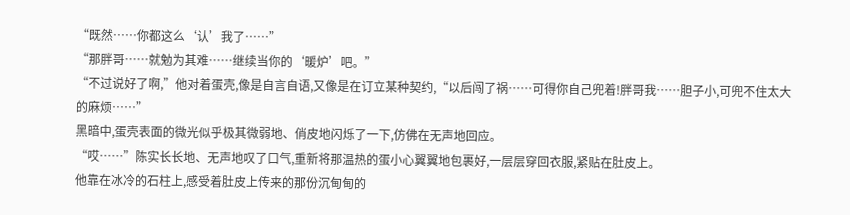“既然……你都这么‘认’我了……”
“那胖哥……就勉为其难……继续当你的‘暖炉’吧。”
“不过说好了啊,”他对着蛋壳,像是自言自语,又像是在订立某种契约,“以后闯了祸……可得你自己兜着!胖哥我……胆子小,可兜不住太大的麻烦……”
黑暗中,蛋壳表面的微光似乎极其微弱地、俏皮地闪烁了一下,仿佛在无声地回应。
“哎……”陈实长长地、无声地叹了口气,重新将那温热的蛋小心翼翼地包裹好,一层层穿回衣服,紧贴在肚皮上。
他靠在冰冷的石柱上,感受着肚皮上传来的那份沉甸甸的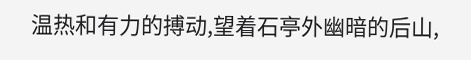温热和有力的搏动,望着石亭外幽暗的后山,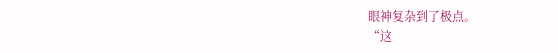眼神复杂到了极点。
“这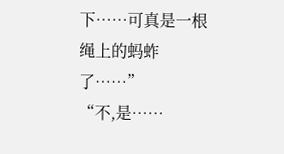下……可真是一根绳上的蚂蚱了……”
“不,是……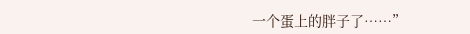一个蛋上的胖子了……”